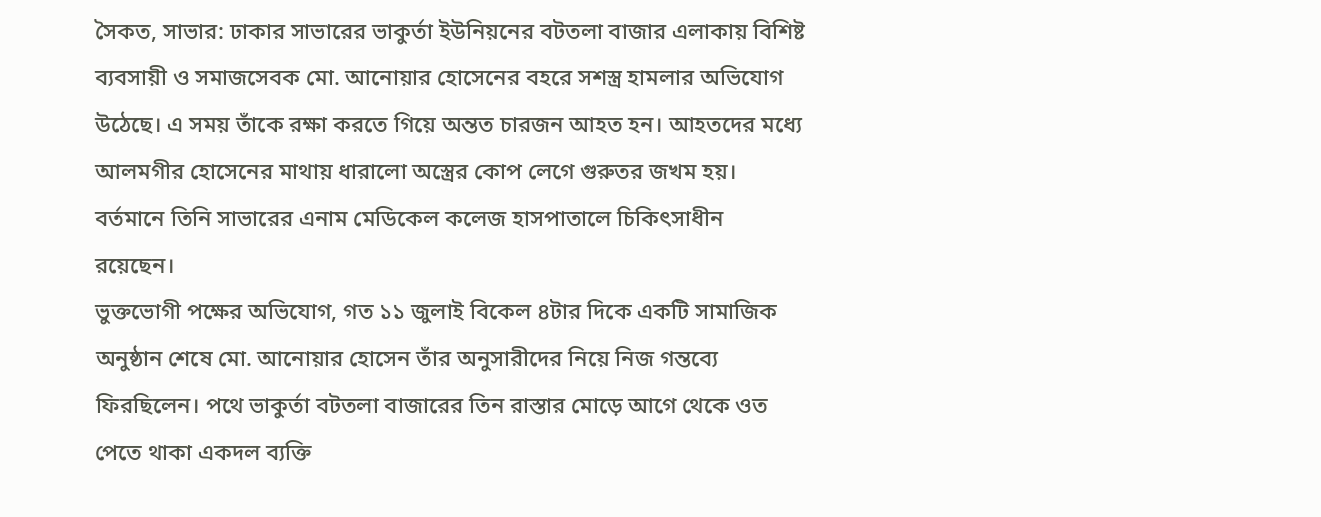সৈকত, সাভার: ঢাকার সাভারের ভাকুর্তা ইউনিয়নের বটতলা বাজার এলাকায় বিশিষ্ট ব্যবসায়ী ও সমাজসেবক মো. আনোয়ার হোসেনের বহরে সশস্ত্র হামলার অভিযোগ উঠেছে। এ সময় তাঁকে রক্ষা করতে গিয়ে অন্তত চারজন আহত হন। আহতদের মধ্যে আলমগীর হোসেনের মাথায় ধারালো অস্ত্রের কোপ লেগে গুরুতর জখম হয়। বর্তমানে তিনি সাভারের এনাম মেডিকেল কলেজ হাসপাতালে চিকিৎসাধীন রয়েছেন।
ভুক্তভোগী পক্ষের অভিযোগ, গত ১১ জুলাই বিকেল ৪টার দিকে একটি সামাজিক অনুষ্ঠান শেষে মো. আনোয়ার হোসেন তাঁর অনুসারীদের নিয়ে নিজ গন্তব্যে ফিরছিলেন। পথে ভাকুর্তা বটতলা বাজারের তিন রাস্তার মোড়ে আগে থেকে ওত পেতে থাকা একদল ব্যক্তি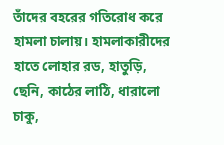তাঁদের বহরের গতিরোধ করে হামলা চালায়। হামলাকারীদের হাতে লোহার রড, হাতুড়ি, ছেনি, কাঠের লাঠি, ধারালো চাকু,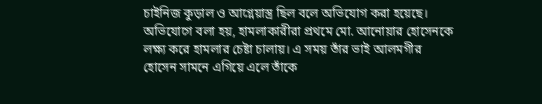চাইনিজ কুড়াল ও আগ্নেয়াস্ত্র ছিল বলে অভিযোগ করা হয়েছে।
অভিযোগে বলা হয়, হামলাকারীরা প্রথমে মো. আনোয়ার হোসেনকে লক্ষ্য করে হামলার চেষ্টা চালায়। এ সময় তাঁর ভাই আলমগীর হোসেন সামনে এগিয়ে এলে তাঁকে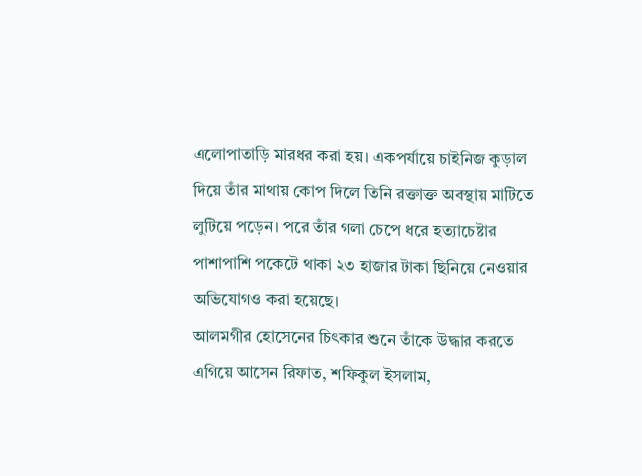এলোপাতাড়ি মারধর করা হয়। একপর্যায়ে চাইনিজ কুড়াল দিয়ে তাঁর মাথায় কোপ দিলে তিনি রক্তাক্ত অবস্থায় মাটিতে লুটিয়ে পড়েন। পরে তাঁর গলা চেপে ধরে হত্যাচেষ্টার পাশাপাশি পকেটে থাকা ২৩ হাজার টাকা ছিনিয়ে নেওয়ার অভিযোগও করা হয়েছে।
আলমগীর হোসেনের চিৎকার শুনে তাঁকে উদ্ধার করতে এগিয়ে আসেন রিফাত, শফিকুল ইসলাম,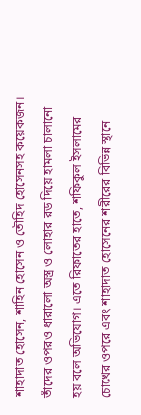শাহাদাত হোসেন, শাহিন হোসেন ও তৌহিদ হোসেনসহ কয়েকজন। তাঁদের ওপরও ধারালো অস্ত্র ও লোহার রড দিয়ে হামলা চালানো হয় বলে অভিযোগ। এতে রিফাতের হাতে, শফিকুল ইসলামের চোখের ওপরে এবং শাহাদাত হোসেনের শরীরের বিভিন্ন স্থানে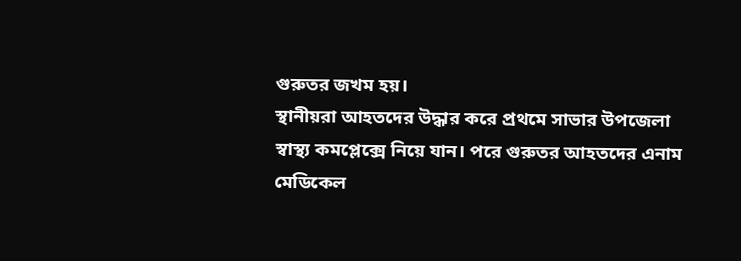গুরুতর জখম হয়।
স্থানীয়রা আহতদের উদ্ধার করে প্রথমে সাভার উপজেলা স্বাস্থ্য কমপ্লেক্সে নিয়ে যান। পরে গুরুতর আহতদের এনাম মেডিকেল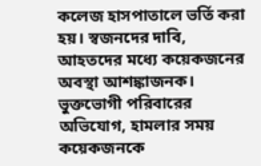কলেজ হাসপাতালে ভর্তি করা হয়। স্বজনদের দাবি, আহতদের মধ্যে কয়েকজনের অবস্থা আশঙ্কাজনক।
ভুক্তভোগী পরিবারের অভিযোগ, হামলার সময় কয়েকজনকে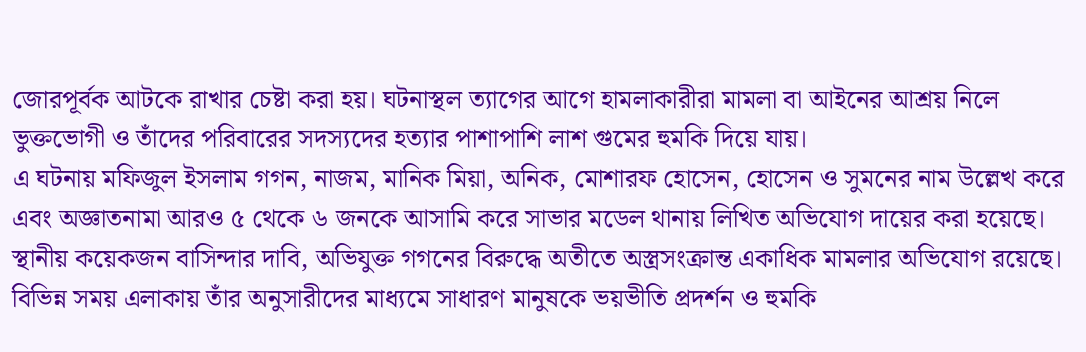জোরপূর্বক আটকে রাখার চেষ্টা করা হয়। ঘটনাস্থল ত্যাগের আগে হামলাকারীরা মামলা বা আইনের আশ্রয় নিলে ভুক্তভোগী ও তাঁদের পরিবারের সদস্যদের হত্যার পাশাপাশি লাশ গুমের হুমকি দিয়ে যায়।
এ ঘটনায় মফিজুল ইসলাম গগন, নাজম, মানিক মিয়া, অনিক, মোশারফ হোসেন, হোসেন ও সুমনের নাম উল্লেখ করে এবং অজ্ঞাতনামা আরও ৫ থেকে ৬ জনকে আসামি করে সাভার মডেল থানায় লিখিত অভিযোগ দায়ের করা হয়েছে।
স্থানীয় কয়েকজন বাসিন্দার দাবি, অভিযুক্ত গগনের বিরুদ্ধে অতীতে অস্ত্রসংক্রান্ত একাধিক মামলার অভিযোগ রয়েছে। বিভিন্ন সময় এলাকায় তাঁর অনুসারীদের মাধ্যমে সাধারণ মানুষকে ভয়ভীতি প্রদর্শন ও হুমকি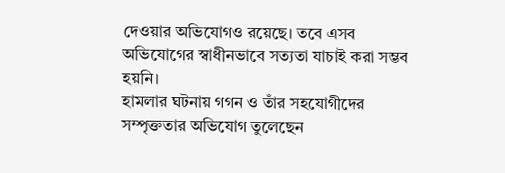দেওয়ার অভিযোগও রয়েছে। তবে এসব অভিযোগের স্বাধীনভাবে সত্যতা যাচাই করা সম্ভব হয়নি।
হামলার ঘটনায় গগন ও তাঁর সহযোগীদের সম্পৃক্ততার অভিযোগ তুলেছেন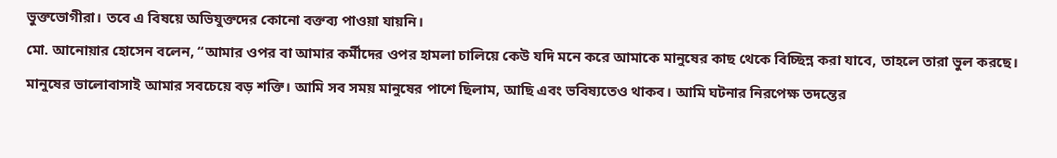ভুক্তভোগীরা। তবে এ বিষয়ে অভিযুক্তদের কোনো বক্তব্য পাওয়া যায়নি।
মো. আনোয়ার হোসেন বলেন, “আমার ওপর বা আমার কর্মীদের ওপর হামলা চালিয়ে কেউ যদি মনে করে আমাকে মানুষের কাছ থেকে বিচ্ছিন্ন করা যাবে, তাহলে তারা ভুল করছে। মানুষের ভালোবাসাই আমার সবচেয়ে বড় শক্তি। আমি সব সময় মানুষের পাশে ছিলাম, আছি এবং ভবিষ্যতেও থাকব। আমি ঘটনার নিরপেক্ষ তদন্তের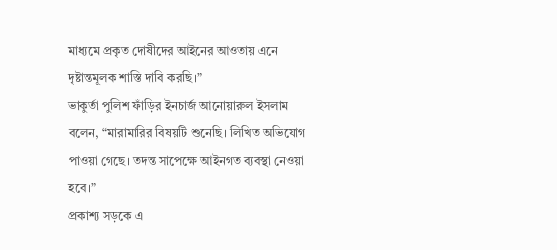মাধ্যমে প্রকৃত দোষীদের আইনের আওতায় এনে দৃষ্টান্তমূলক শাস্তি দাবি করছি।”
ভাকুর্তা পুলিশ ফাঁড়ির ইনচার্জ আনোয়ারুল ইসলাম বলেন, “মারামারির বিষয়টি শুনেছি। লিখিত অভিযোগ পাওয়া গেছে। তদন্ত সাপেক্ষে আইনগত ব্যবস্থা নেওয়া হবে।”
প্রকাশ্য সড়কে এ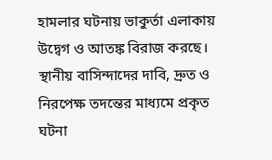হামলার ঘটনায় ভাকুর্তা এলাকায় উদ্বেগ ও আতঙ্ক বিরাজ করছে। স্থানীয় বাসিন্দাদের দাবি, দ্রুত ও নিরপেক্ষ তদন্তের মাধ্যমে প্রকৃত ঘটনা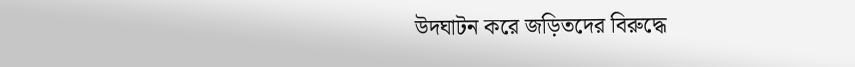উদঘাটন করে জড়িতদের বিরুদ্ধে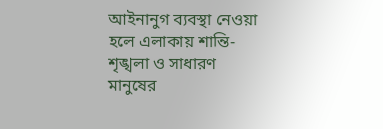আইনানুগ ব্যবস্থা নেওয়া হলে এলাকায় শান্তি-শৃঙ্খলা ও সাধারণ মানুষের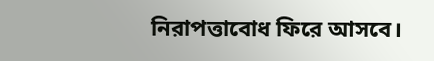নিরাপত্তাবোধ ফিরে আসবে।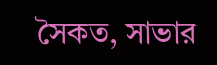সৈকত, সাভার